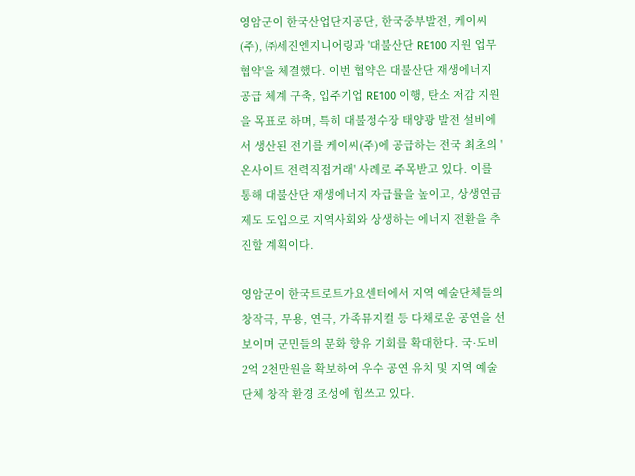영암군이 한국산업단지공단, 한국중부발전, 케이씨(주), ㈜세진엔지니어링과 '대불산단 RE100 지원 업무협약'을 체결했다. 이번 협약은 대불산단 재생에너지 공급 체계 구축, 입주기업 RE100 이행, 탄소 저감 지원을 목표로 하며, 특히 대불정수장 태양광 발전 설비에서 생산된 전기를 케이씨(주)에 공급하는 전국 최초의 '온사이트 전력직접거래' 사례로 주목받고 있다. 이를 통해 대불산단 재생에너지 자급률을 높이고, 상생연금제도 도입으로 지역사회와 상생하는 에너지 전환을 추진할 계획이다.

영암군이 한국트로트가요센터에서 지역 예술단체들의 창작극, 무용, 연극, 가족뮤지컬 등 다채로운 공연을 선보이며 군민들의 문화 향유 기회를 확대한다. 국·도비 2억 2천만원을 확보하여 우수 공연 유치 및 지역 예술단체 창작 환경 조성에 힘쓰고 있다.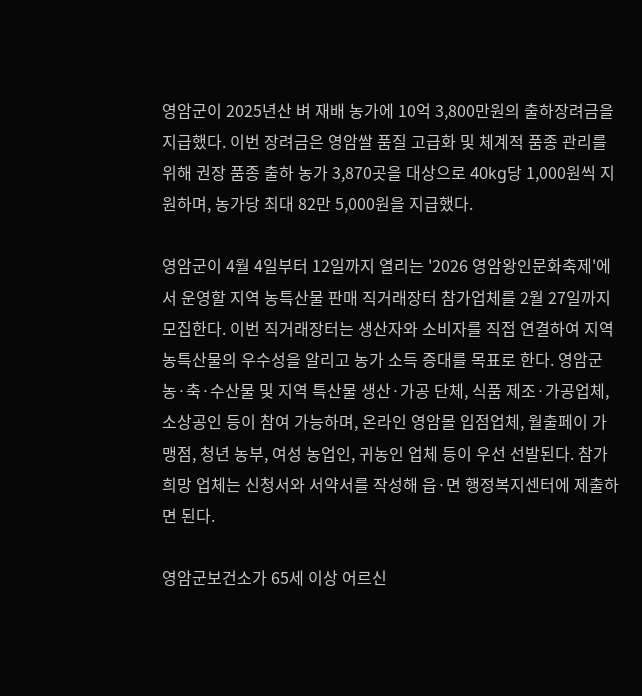영암군이 2025년산 벼 재배 농가에 10억 3,800만원의 출하장려금을 지급했다. 이번 장려금은 영암쌀 품질 고급화 및 체계적 품종 관리를 위해 권장 품종 출하 농가 3,870곳을 대상으로 40kg당 1,000원씩 지원하며, 농가당 최대 82만 5,000원을 지급했다.

영암군이 4월 4일부터 12일까지 열리는 '2026 영암왕인문화축제'에서 운영할 지역 농특산물 판매 직거래장터 참가업체를 2월 27일까지 모집한다. 이번 직거래장터는 생산자와 소비자를 직접 연결하여 지역 농특산물의 우수성을 알리고 농가 소득 증대를 목표로 한다. 영암군 농·축·수산물 및 지역 특산물 생산·가공 단체, 식품 제조·가공업체, 소상공인 등이 참여 가능하며, 온라인 영암몰 입점업체, 월출페이 가맹점, 청년 농부, 여성 농업인, 귀농인 업체 등이 우선 선발된다. 참가 희망 업체는 신청서와 서약서를 작성해 읍·면 행정복지센터에 제출하면 된다.

영암군보건소가 65세 이상 어르신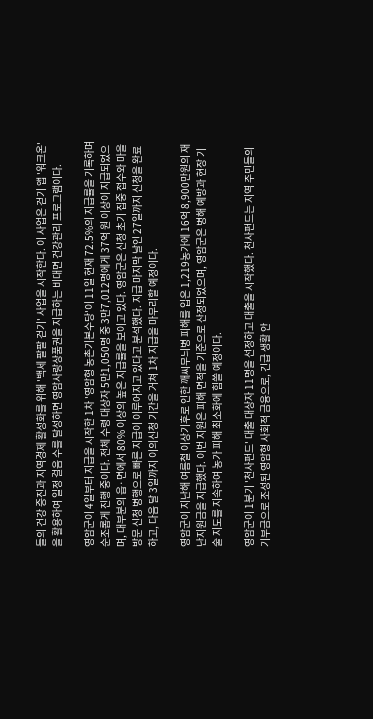들의 건강 증진과 지역경제 활성화를 위해 '백세 팔팔 걷기' 사업을 시작한다. 이 사업은 걷기 앱 '워크온'을 활용하여 일정 걸음 수를 달성하면 영암사랑상품권을 지급하는 비대면 건강관리 프로그램이다.

영암군이 4일부터 지급을 시작한 1차 '영암형 농촌기본수당'이 11일 현재 72.5%의 지급률을 기록하며 순조롭게 진행 중이다. 전체 수령 대상자 5만1,050명 중 3만7,012명에게 37억 원 이상이 지급되었으며, 대부분의 읍·면에서 80% 이상의 높은 지급률을 보이고 있다. 영암군은 신청 초기 집중 접수와 마을 방문 신청 병행으로 빠른 지급이 이루어지고 있다고 분석했다. 지급 마지막 날인 27일까지 신청을 완료하고, 다음 달 3일까지 이의신청 기간을 거쳐 1차 지급을 마무리할 예정이다.

영암군이 지난해 여름철 이상기후로 인한 깨씨무늬병 피해를 입은 1,219농가에 16억 8,900만원의 재난지원금을 지급했다. 이번 지원은 피해 면적을 기준으로 산정되었으며, 영암군은 병해 예방과 현장 기술 지도를 지속하여 농가 피해 최소화에 힘쓸 예정이다.

영암군이 1분기 '천사펀드' 대출 대상자 11명을 선정하고 대출을 시작했다. 천사펀드는 지역 주민들의 기부금으로 조성된 영암형 사회적 금융으로, 긴급 생활 안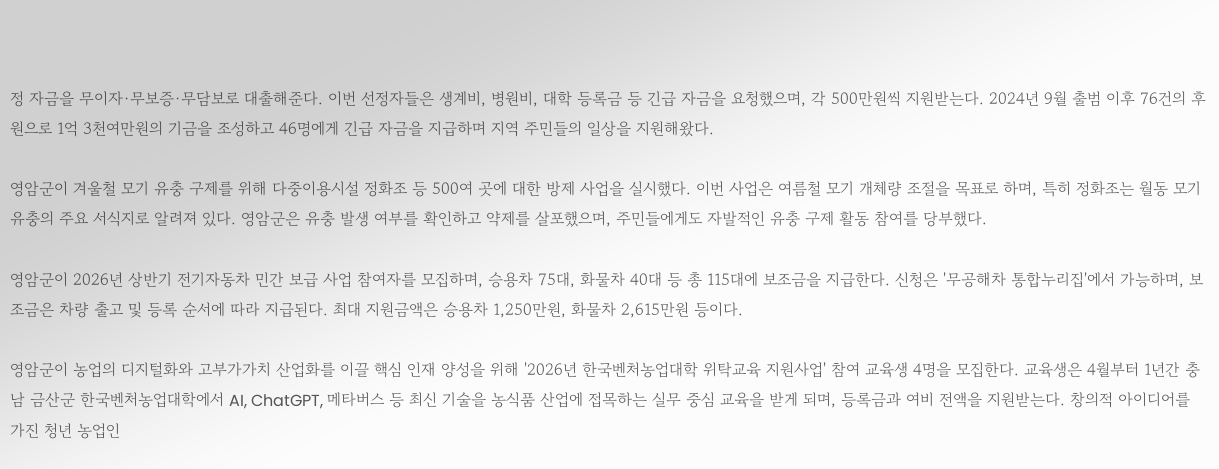정 자금을 무이자·무보증·무담보로 대출해준다. 이번 선정자들은 생계비, 병원비, 대학 등록금 등 긴급 자금을 요청했으며, 각 500만원씩 지원받는다. 2024년 9월 출범 이후 76건의 후원으로 1억 3천여만원의 기금을 조성하고 46명에게 긴급 자금을 지급하며 지역 주민들의 일상을 지원해왔다.

영암군이 겨울철 모기 유충 구제를 위해 다중이용시설 정화조 등 500여 곳에 대한 방제 사업을 실시했다. 이번 사업은 여름철 모기 개체량 조절을 목표로 하며, 특히 정화조는 월동 모기 유충의 주요 서식지로 알려져 있다. 영암군은 유충 발생 여부를 확인하고 약제를 살포했으며, 주민들에게도 자발적인 유충 구제 활동 참여를 당부했다.

영암군이 2026년 상반기 전기자동차 민간 보급 사업 참여자를 모집하며, 승용차 75대, 화물차 40대 등 총 115대에 보조금을 지급한다. 신청은 '무공해차 통합누리집'에서 가능하며, 보조금은 차량 출고 및 등록 순서에 따라 지급된다. 최대 지원금액은 승용차 1,250만원, 화물차 2,615만원 등이다.

영암군이 농업의 디지털화와 고부가가치 산업화를 이끌 핵심 인재 양성을 위해 '2026년 한국벤처농업대학 위탁교육 지원사업' 참여 교육생 4명을 모집한다. 교육생은 4월부터 1년간 충남 금산군 한국벤처농업대학에서 AI, ChatGPT, 메타버스 등 최신 기술을 농식품 산업에 접목하는 실무 중심 교육을 받게 되며, 등록금과 여비 전액을 지원받는다. 창의적 아이디어를 가진 청년 농업인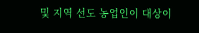및 지역 선도 농업인이 대상이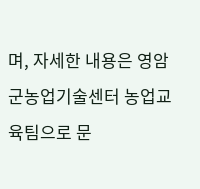며, 자세한 내용은 영암군농업기술센터 농업교육팀으로 문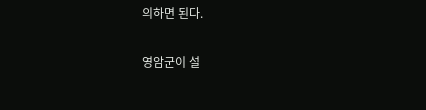의하면 된다.

영암군이 설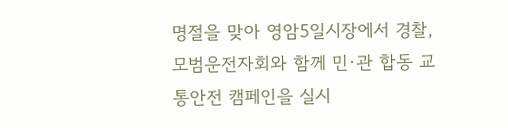명절을 맞아 영암5일시장에서 경찰, 모범운전자회와 함께 민·관 합동 교통안전 캠페인을 실시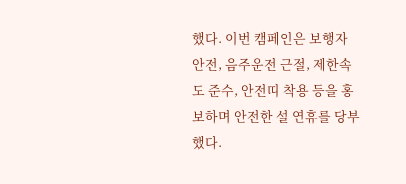했다. 이번 캠페인은 보행자 안전, 음주운전 근절, 제한속도 준수, 안전띠 착용 등을 홍보하며 안전한 설 연휴를 당부했다.